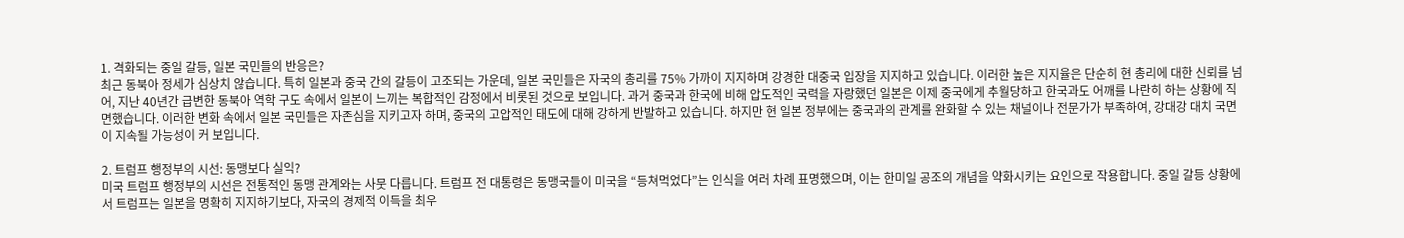1. 격화되는 중일 갈등, 일본 국민들의 반응은?
최근 동북아 정세가 심상치 않습니다. 특히 일본과 중국 간의 갈등이 고조되는 가운데, 일본 국민들은 자국의 총리를 75% 가까이 지지하며 강경한 대중국 입장을 지지하고 있습니다. 이러한 높은 지지율은 단순히 현 총리에 대한 신뢰를 넘어, 지난 40년간 급변한 동북아 역학 구도 속에서 일본이 느끼는 복합적인 감정에서 비롯된 것으로 보입니다. 과거 중국과 한국에 비해 압도적인 국력을 자랑했던 일본은 이제 중국에게 추월당하고 한국과도 어깨를 나란히 하는 상황에 직면했습니다. 이러한 변화 속에서 일본 국민들은 자존심을 지키고자 하며, 중국의 고압적인 태도에 대해 강하게 반발하고 있습니다. 하지만 현 일본 정부에는 중국과의 관계를 완화할 수 있는 채널이나 전문가가 부족하여, 강대강 대치 국면이 지속될 가능성이 커 보입니다.

2. 트럼프 행정부의 시선: 동맹보다 실익?
미국 트럼프 행정부의 시선은 전통적인 동맹 관계와는 사뭇 다릅니다. 트럼프 전 대통령은 동맹국들이 미국을 “등쳐먹었다”는 인식을 여러 차례 표명했으며, 이는 한미일 공조의 개념을 약화시키는 요인으로 작용합니다. 중일 갈등 상황에서 트럼프는 일본을 명확히 지지하기보다, 자국의 경제적 이득을 최우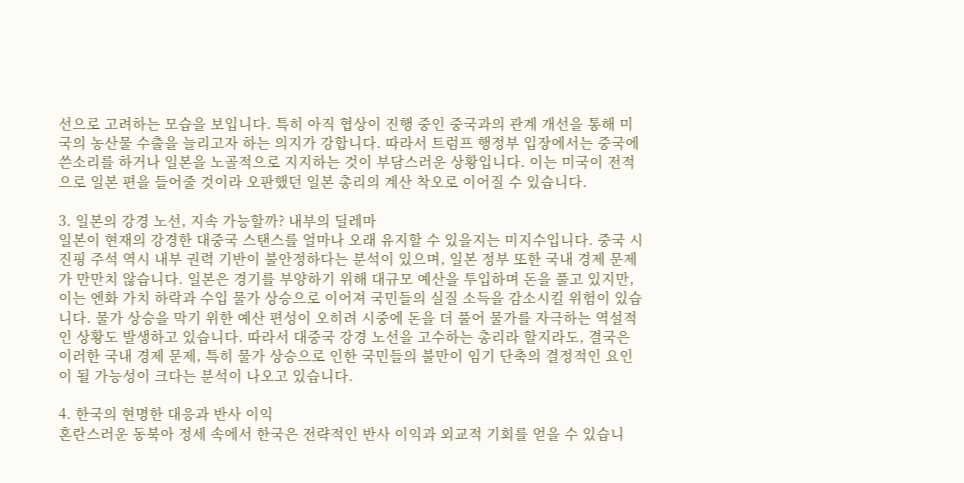선으로 고려하는 모습을 보입니다. 특히 아직 협상이 진행 중인 중국과의 관계 개선을 통해 미국의 농산물 수출을 늘리고자 하는 의지가 강합니다. 따라서 트럼프 행정부 입장에서는 중국에 쓴소리를 하거나 일본을 노골적으로 지지하는 것이 부담스러운 상황입니다. 이는 미국이 전적으로 일본 편을 들어줄 것이라 오판했던 일본 총리의 계산 착오로 이어질 수 있습니다.

3. 일본의 강경 노선, 지속 가능할까? 내부의 딜레마
일본이 현재의 강경한 대중국 스탠스를 얼마나 오래 유지할 수 있을지는 미지수입니다. 중국 시진핑 주석 역시 내부 권력 기반이 불안정하다는 분석이 있으며, 일본 정부 또한 국내 경제 문제가 만만치 않습니다. 일본은 경기를 부양하기 위해 대규모 예산을 투입하며 돈을 풀고 있지만, 이는 엔화 가치 하락과 수입 물가 상승으로 이어져 국민들의 실질 소득을 감소시킬 위험이 있습니다. 물가 상승을 막기 위한 예산 편성이 오히려 시중에 돈을 더 풀어 물가를 자극하는 역설적인 상황도 발생하고 있습니다. 따라서 대중국 강경 노선을 고수하는 총리라 할지라도, 결국은 이러한 국내 경제 문제, 특히 물가 상승으로 인한 국민들의 불만이 임기 단축의 결정적인 요인이 될 가능성이 크다는 분석이 나오고 있습니다.

4. 한국의 현명한 대응과 반사 이익
혼란스러운 동북아 정세 속에서 한국은 전략적인 반사 이익과 외교적 기회를 얻을 수 있습니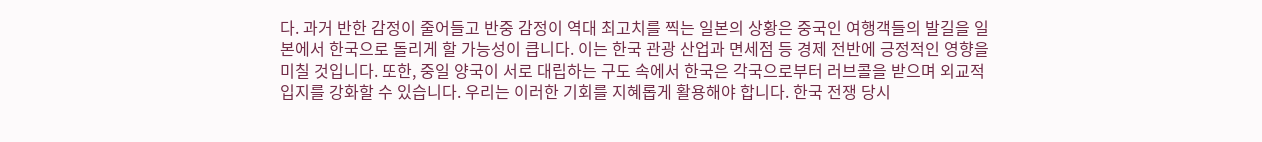다. 과거 반한 감정이 줄어들고 반중 감정이 역대 최고치를 찍는 일본의 상황은 중국인 여행객들의 발길을 일본에서 한국으로 돌리게 할 가능성이 큽니다. 이는 한국 관광 산업과 면세점 등 경제 전반에 긍정적인 영향을 미칠 것입니다. 또한, 중일 양국이 서로 대립하는 구도 속에서 한국은 각국으로부터 러브콜을 받으며 외교적 입지를 강화할 수 있습니다. 우리는 이러한 기회를 지혜롭게 활용해야 합니다. 한국 전쟁 당시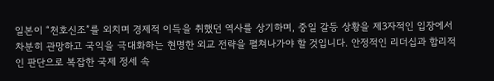일본이 “천호신조”를 외치며 경제적 이득을 취했던 역사를 상기하며, 중일 갈등 상황을 제3자적인 입장에서 차분히 관망하고 국익을 극대화하는 현명한 외교 전략을 펼쳐나가야 할 것입니다. 안정적인 리더십과 합리적인 판단으로 복잡한 국제 정세 속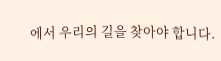에서 우리의 길을 찾아야 합니다.